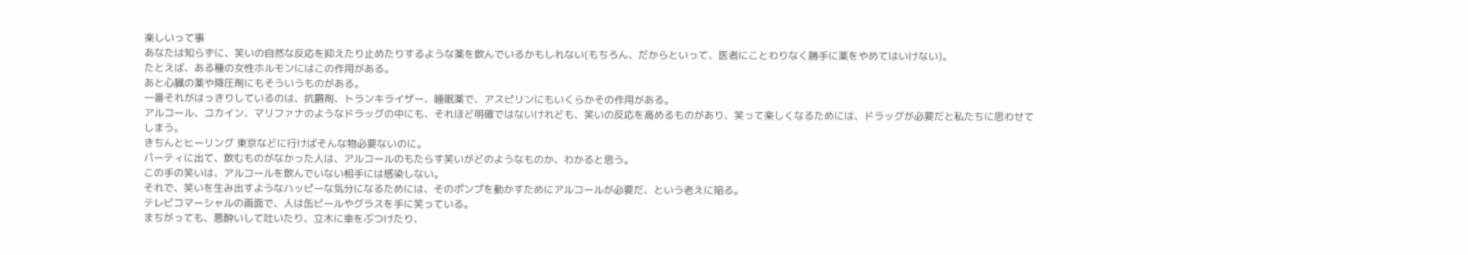楽しいって事
あなたは知らずに、笑いの自然な反応を抑えたり止めたりするような薬を飲んでいるかもしれない(もちろん、だからといって、医者にことわりなく勝手に薬をやめてはいけない)。
たとえば、ある種の女性ホルモンにはこの作用がある。
あと心臓の薬や降圧剤にもそういうものがある。
一番それがはっきりしているのは、抗欝剤、トランキライザー、睡眠薬で、アスピリンにもいくらかその作用がある。
アルコール、コカイン、マリファナのようなドラッグの中にも、それほど明確ではないけれども、笑いの反応を高めるものがあり、笑って楽しくなるためには、ドラッグが必要だと私たちに思わせてしまう。
きちんとヒーリング 東京などに行けばそんな物必要ないのに。
パーティに出て、飲むものがなかった人は、アルコールのもたらす笑いがどのようなものか、わかると思う。
この手の笑いは、アルコールを飲んでいない相手には感染しない。
それで、笑いを生み出すようなハッピーな気分になるためには、そのポンプを動かすためにアルコールが必要だ、という老えに陥る。
テレビコマーシャルの画面で、人は缶ビールやグラスを手に笑っている。
まちがっても、悪酔いして吐いたり、立木に車をぶつけたり、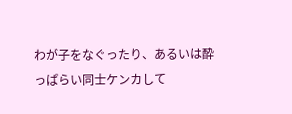わが子をなぐったり、あるいは酔っぱらい同士ケンカして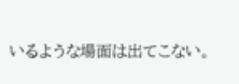いるような場面は出てこない。